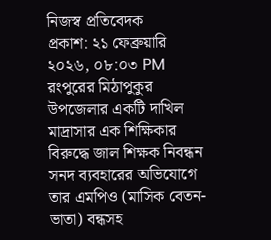নিজস্ব প্রতিবেদক
প্রকাশ: ২১ ফেব্রুয়ারি ২০২৬, ০৮:০৩ PM
রংপুরের মিঠাপুকুর উপজেলার একটি দাখিল মাদ্রাসার এক শিক্ষিকার বিরুদ্ধে জাল শিক্ষক নিবন্ধন সনদ ব্যবহারের অভিযোগে তার এমপিও (মাসিক বেতন-ভাতা) বন্ধসহ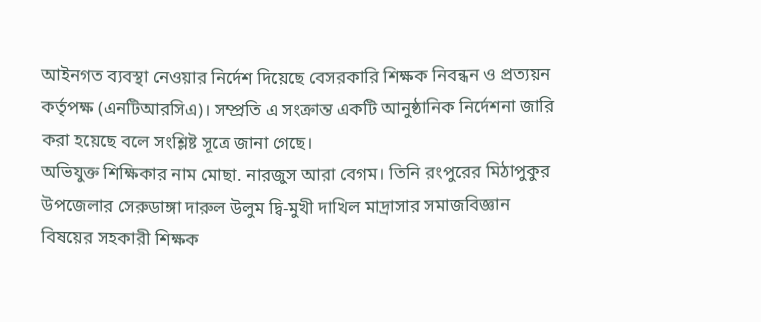আইনগত ব্যবস্থা নেওয়ার নির্দেশ দিয়েছে বেসরকারি শিক্ষক নিবন্ধন ও প্রত্যয়ন কর্তৃপক্ষ (এনটিআরসিএ)। সম্প্রতি এ সংক্রান্ত একটি আনুষ্ঠানিক নির্দেশনা জারি করা হয়েছে বলে সংশ্লিষ্ট সূত্রে জানা গেছে।
অভিযুক্ত শিক্ষিকার নাম মোছা. নারজুস আরা বেগম। তিনি রংপুরের মিঠাপুকুর উপজেলার সেরুডাঙ্গা দারুল উলুম দ্বি-মুখী দাখিল মাদ্রাসার সমাজবিজ্ঞান বিষয়ের সহকারী শিক্ষক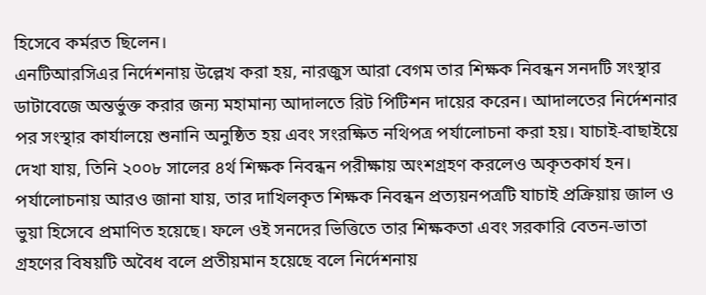হিসেবে কর্মরত ছিলেন।
এনটিআরসিএর নির্দেশনায় উল্লেখ করা হয়, নারজুস আরা বেগম তার শিক্ষক নিবন্ধন সনদটি সংস্থার ডাটাবেজে অন্তর্ভুক্ত করার জন্য মহামান্য আদালতে রিট পিটিশন দায়ের করেন। আদালতের নির্দেশনার পর সংস্থার কার্যালয়ে শুনানি অনুষ্ঠিত হয় এবং সংরক্ষিত নথিপত্র পর্যালোচনা করা হয়। যাচাই-বাছাইয়ে দেখা যায়, তিনি ২০০৮ সালের ৪র্থ শিক্ষক নিবন্ধন পরীক্ষায় অংশগ্রহণ করলেও অকৃতকার্য হন।
পর্যালোচনায় আরও জানা যায়, তার দাখিলকৃত শিক্ষক নিবন্ধন প্রত্যয়নপত্রটি যাচাই প্রক্রিয়ায় জাল ও ভুয়া হিসেবে প্রমাণিত হয়েছে। ফলে ওই সনদের ভিত্তিতে তার শিক্ষকতা এবং সরকারি বেতন-ভাতা গ্রহণের বিষয়টি অবৈধ বলে প্রতীয়মান হয়েছে বলে নির্দেশনায়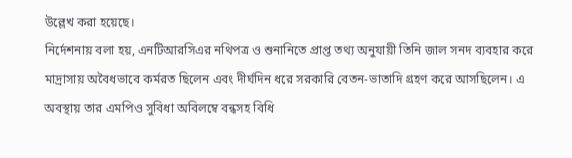উল্লেখ করা হয়েছে।
নির্দেশনায় বলা হয়, এনটিআরসিএর নথিপত্র ও শুনানিতে প্রাপ্ত তথ্য অনুযায়ী তিনি জাল সনদ ব্যবহার করে মাদ্রাসায় অবৈধভাবে কর্মরত ছিলেন এবং দীর্ঘদিন ধরে সরকারি বেতন-ভাতাদি গ্রহণ করে আসছিলেন। এ অবস্থায় তার এমপিও সুবিধা অবিলম্বে বন্ধসহ বিধি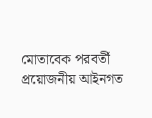মোতাবেক পরবর্তী প্রয়োজনীয় আইনগত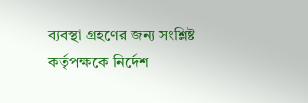ব্যবস্থা গ্রহণের জন্য সংশ্লিষ্ট কর্তৃপক্ষকে নির্দেশ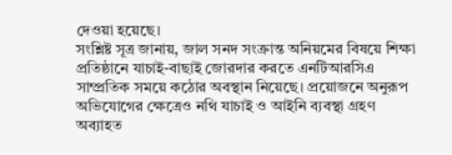দেওয়া হয়েছে।
সংশ্লিষ্ট সূত্র জানায়, জাল সনদ সংক্রান্ত অনিয়মের বিষয়ে শিক্ষা প্রতিষ্ঠানে যাচাই-বাছাই জোরদার করতে এনটিআরসিএ সাম্প্রতিক সময়ে কঠোর অবস্থান নিয়েছে। প্রয়োজনে অনুরূপ অভিযোগের ক্ষেত্রেও নথি যাচাই ও আইনি ব্যবস্থা গ্রহণ অব্যাহত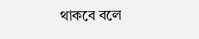থাকবে বলে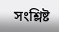সংশ্লিষ্ট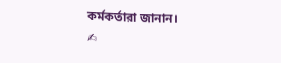কর্মকর্তারা জানান।
✍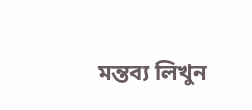মন্তব্য লিখুন